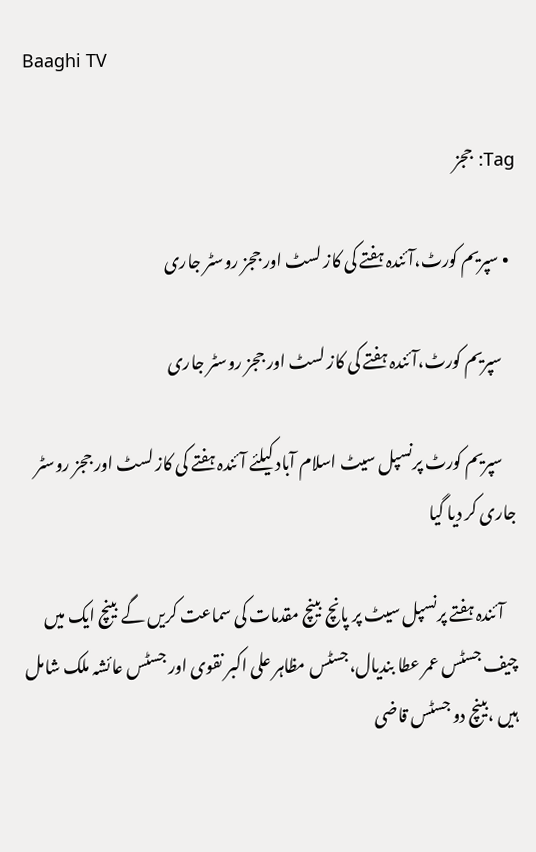Baaghi TV

Tag: ججز

  • سپریم کورٹ،آئندہ ہفتے کی کاز لسٹ اور ججز روسٹر جاری

    سپریم کورٹ،آئندہ ہفتے کی کاز لسٹ اور ججز روسٹر جاری

    سپریم کورٹ پرنسپل سیٹ اسلام آباد کیلئے آئندہ ہفتے کی کاز لسٹ اور ججز روسٹر جاری کر دیا گیا

    آئندہ ہفتے پرنسپل سیٹ پر پانچ بینچ مقدمات کی سماعت کریں گے بینچ ایک میں چیف جسٹس عمر عطا بندیال،جسٹس مظاہر علی اکبر نقوی اور جسٹس عائشہ ملک شامل ہیں ،بینچ دو جسٹس قاضی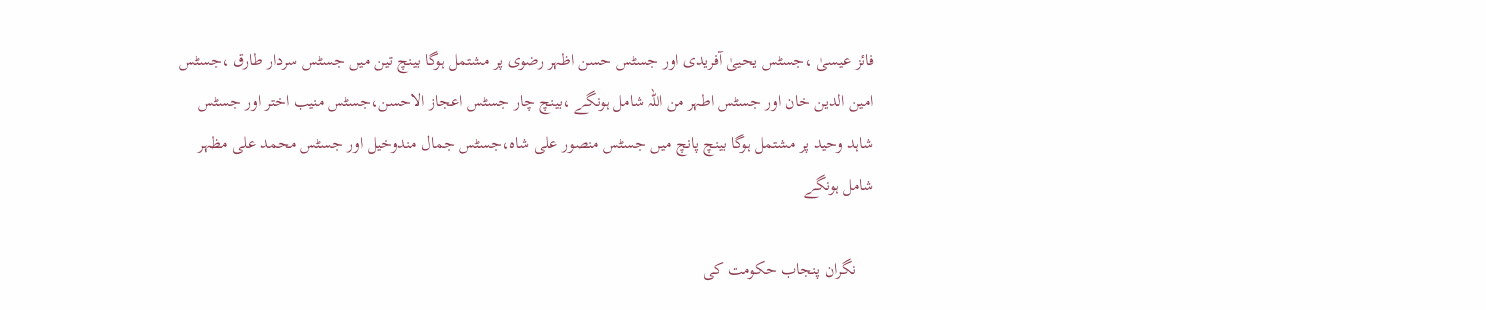فائز عیسیٰ ،جسٹس یحییٰ آفریدی اور جسٹس حسن اظہر رضوی پر مشتمل ہوگا بینچ تین میں جسٹس سردار طارق ،جسٹس امین الدین خان اور جسٹس اطہر من اللہ شامل ہونگے ،بینچ چار جسٹس اعجاز الاحسن،جسٹس منیب اختر اور جسٹس شاہد وحید پر مشتمل ہوگا بینچ پانچ میں جسٹس منصور علی شاہ،جسٹس جمال مندوخیل اور جسٹس محمد علی مظہر شامل ہونگے

    نگران پنجاب حکومت کی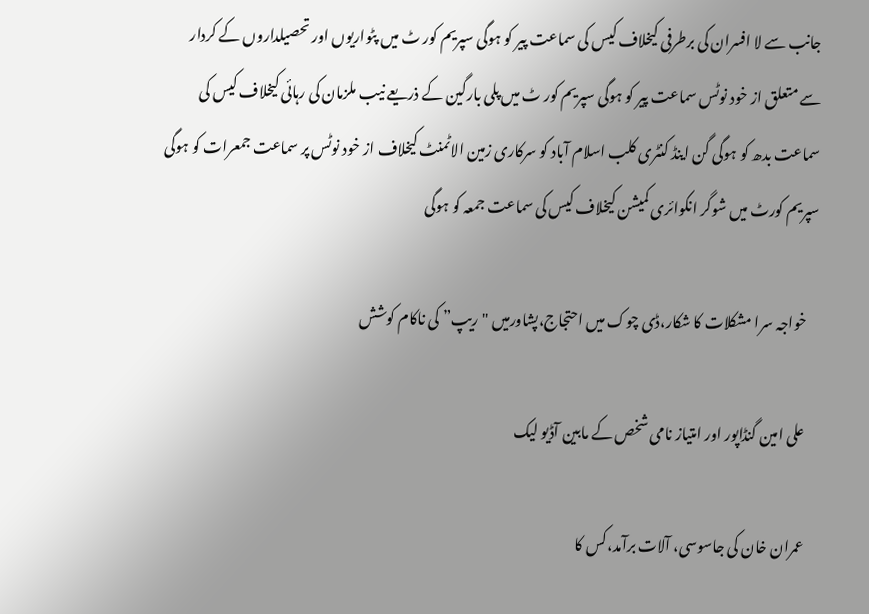جانب سے لا افسران کی برطرفی کیخلاف کیس کی سماعت پیر کو ہوگی سپریم کور ٹ میں پٹواریوں اور تحصیلداروں کے کردار سے متعلق از خود نوٹس سماعت پیر کو ہوگی سپریم کور ٹ میں پلی بارگین کے ذریعے نیب ملزمان کی رہائی کیخلاف کیس کی سماعت بدھ کو ہوگی گن اینڈ کنٹری کلب اسلام آباد کو سرکاری زمین الاٹمنٹ کیخلاف از خود نوٹس پر سماعت جمعرات کو ہوگی سپریم کورٹ میں شوگر انکوائری کمیشن کیخلاف کیس کی سماعت جمعہ کو ہوگی

    خواجہ سرا مشکلات کا شکار،ڈی چوک میں احتجاج،پشاورمیں "ریپ” کی ناکام کوشش

    علی امین گنڈاپور اور امتیاز نامی شخص کے مابین آڈیو لیک

    عمران خان کی جاسوسی، آلات برآمد،کس کا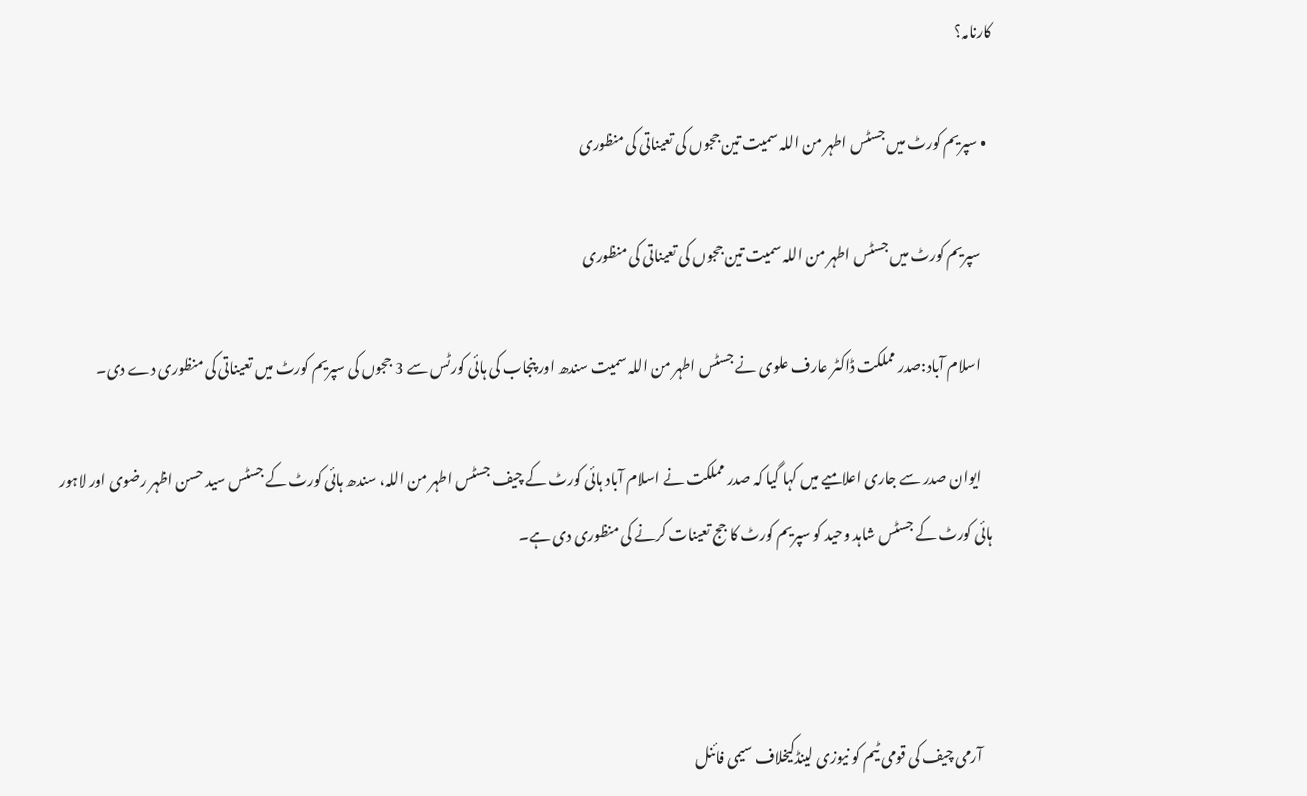کارنامہ؟

  • سپریم کورٹ میں جسٹس اطہر من اللہ سمیت تین ججوں کی تعیناتی کی منظوری

    سپریم کورٹ میں جسٹس اطہر من اللہ سمیت تین ججوں کی تعیناتی کی منظوری

    اسلام آباد:صدر مملکت ڈاکٹر عارف علوی نے جسٹس اطہر من اللہ سمیت سندھ اور پنجاب کی ہائی کورٹس سے 3 ججوں کی سپریم کورٹ میں تعیناتی کی منظوری دے دی۔

    ایوان صدر سے جاری اعلامیے میں کہا گیا کہ صدر مملکت نے اسلام آباد ہائی کورٹ کے چیف جسٹس اطہر من اللہ، سندھ ہائی کورٹ کے جسٹس سید حسن اظہر رضوی اور لاہور ہائی کورٹ کے جسٹس شاہد وحید کو سپریم کورٹ کا جج تعینات کرنے کی منظوری دی ہے۔



    آرمی چیف کی قومی ٹیم کو نیوزی لینڈکیخلاف سیمی فائنل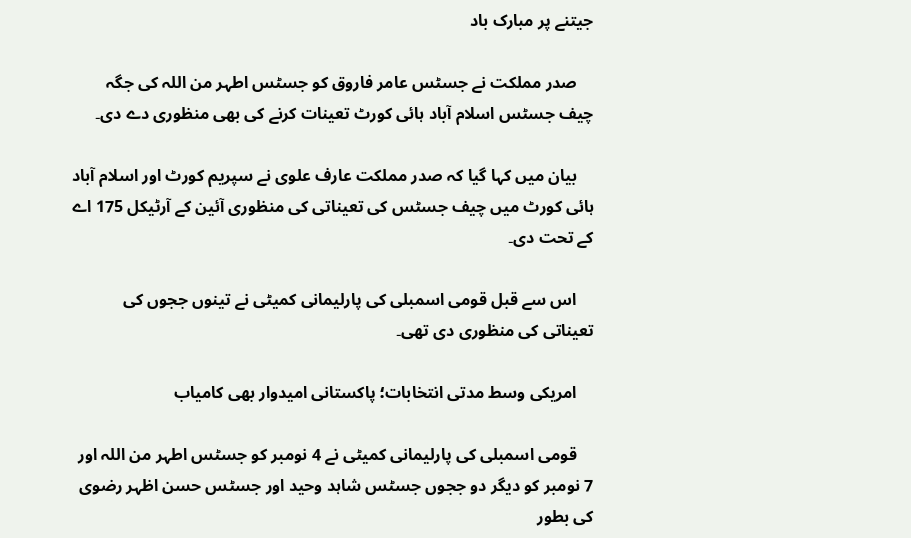جیتنے پر مبارک باد

    صدر مملکت نے جسٹس عامر فاروق کو جسٹس اطہر من اللہ کی جگہ چیف جسٹس اسلام آباد ہائی کورٹ تعینات کرنے کی بھی منظوری دے دی۔

    بیان میں کہا گیا کہ صدر مملکت عارف علوی نے سپریم کورٹ اور اسلام آباد ہائی کورٹ میں چیف جسٹس کی تعیناتی کی منظوری آئین کے آرٹیکل 175 اے کے تحت دی۔

    اس سے قبل قومی اسمبلی کی پارلیمانی کمیٹی نے تینوں ججوں کی تعیناتی کی منظوری دی تھی۔

    امریکی وسط مدتی انتخابات؛ پاکستانی امیدوار بھی کامیاب

    قومی اسمبلی کی پارلیمانی کمیٹی نے 4 نومبر کو جسٹس اطہر من اللہ اور 7 نومبر کو دیگر دو ججوں جسٹس شاہد وحید اور جسٹس حسن اظہر رضوی کی بطور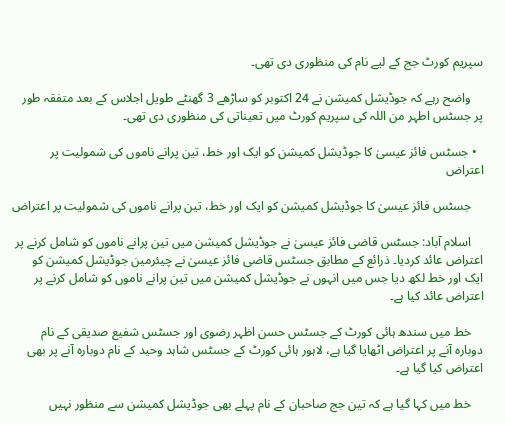سپریم کورٹ جج کے لیے نام کی منظوری دی تھی۔

    واضح رہے کہ جوڈیشل کمیشن نے 24 اکتوبر کو ساڑھے 3 گھنٹے طویل اجلاس کے بعد متفقہ طور پر جسٹس اطہر من اللہ کی سپریم کورٹ میں تعیناتی کی منظوری دی تھی۔

  • جسٹس فائز عیسیٰ کا جوڈیشل کمیشن کو ایک اور خط، تین پرانے ناموں کی شمولیت پر اعتراض

    جسٹس فائز عیسیٰ کا جوڈیشل کمیشن کو ایک اور خط، تین پرانے ناموں کی شمولیت پر اعتراض

    اسلام آباد: جسٹس قاضی فائز عیسیٰ نے جوڈیشل کمیشن میں تین پرانے ناموں کو شامل کرنے پر اعتراض عائد کردیا۔ ذرائع کے مطابق جسٹس قاضی فائز عیسیٰ نے چیئرمین جوڈیشل کمیشن کو ایک اور خط لکھ دیا جس میں انہوں نے جوڈیشل کمیشن میں تین پرانے ناموں کو شامل کرنے پر اعتراض عائد کیا ہے۔

    خط میں سندھ ہائی کورٹ کے جسٹس حسن اظہر رضوی اور جسٹس شفیع صدیقی کے نام دوبارہ آنے پر اعتراض اٹھایا گیا ہے، لاہور ہائی کورٹ کے جسٹس شاہد وحید کے نام دوبارہ آنے پر بھی اعتراض کیا گیا ہے۔

    خط میں کہا گیا ہے کہ تین جج صاحبان کے نام پہلے بھی جوڈیشل کمیشن سے منظور نہیں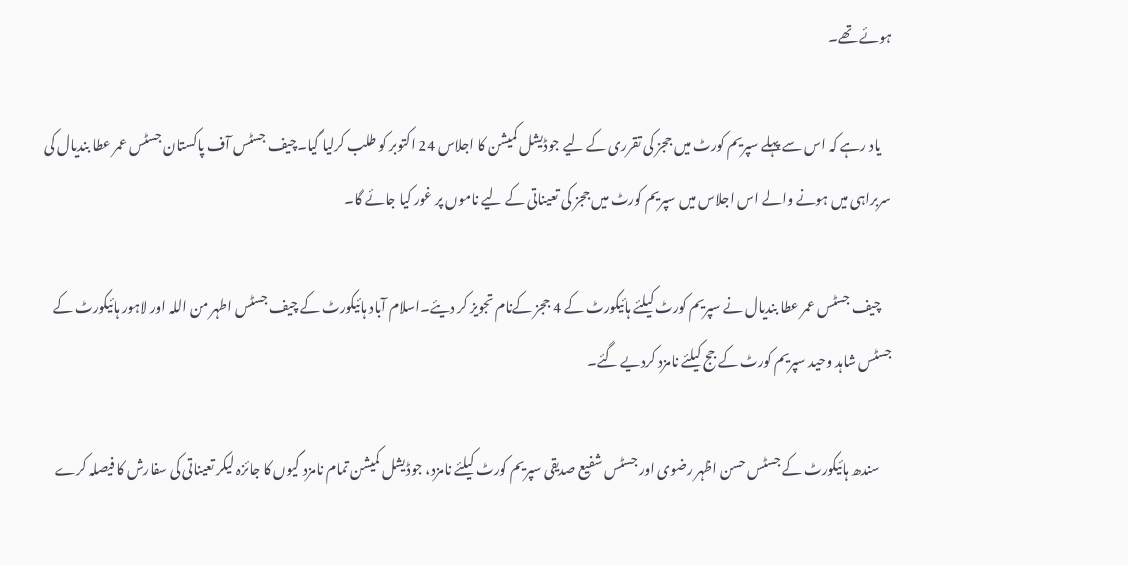ہوئے تھے۔

    یاد رہے کہ اس سے پہلے سپریم کورٹ میں ججز کی تقرری کے لیے جوڈیشل کمیشن کا اجلاس 24 اکتوبر کو طلب کرلیا گیا۔چیف جسٹس آف پاکستان جسٹس عمر عطا بندیال کی سربراہی میں ہونے والے اس اجلاس میں سپریم کورٹ میں ججز کی تعیناتی کے لیے ناموں پر غور کیا جائے گا۔

    چیف جسٹس عمر عطا بندیال نے سپریم کورٹ کیلئے ہائیکورٹ کے 4 ججز کےنام تجویز کر دیئے۔اسلام آباد ہائیکورٹ کے چیف جسٹس اطہر من اللہ اور لاہور ہائیکورٹ کے جسٹس شاہد وحید سپریم کورٹ کے جج کیلئے نامزد کردیے گئے۔

    سندھ ہائیکورٹ کے جسٹس حسن اظہر رضوی اور جسٹس شفیع صدیقی سپریم کورٹ کیلئے نامزد، جوڈیشل کمیشن تمام نامزد گیوں کا جائزہ لیکر تعیناتی کی سفارش کا فیصلہ کرے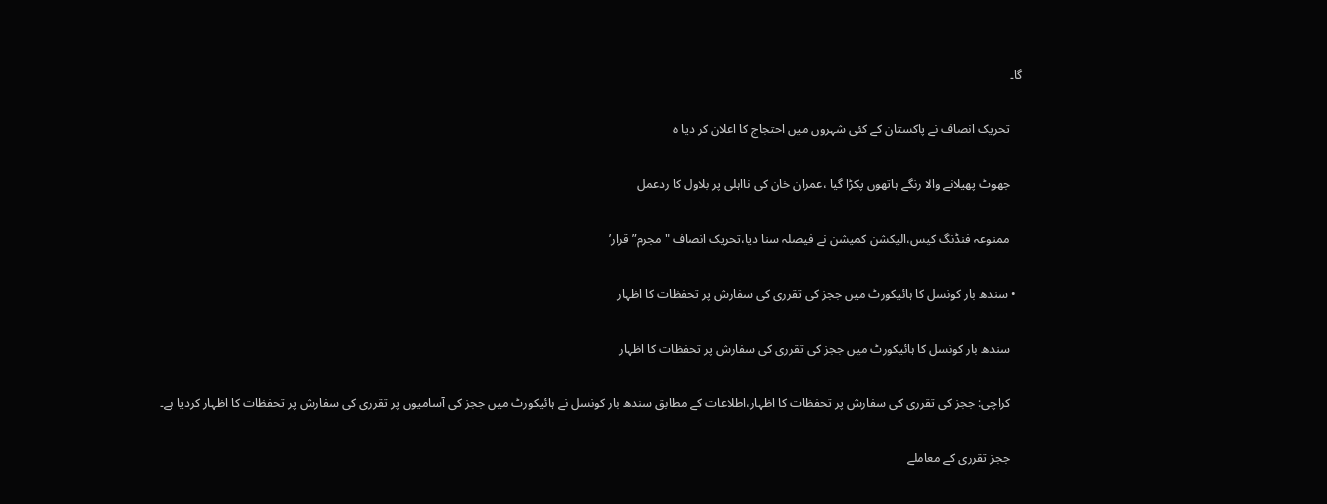گا۔

    تحریک انصاف نے پاکستان کے کئی شہروں میں احتجاج کا اعلان کر دیا ہ

    جھوٹ پھیلانے والا رنگے ہاتھوں پکڑا گیا ،عمران خان کی نااہلی پر بلاول کا ردعمل

    ممنوعہ فنڈنگ کیس،الیکشن کمیشن نے فیصلہ سنا دیا،تحریک انصاف "مجرم” قرار’

  • سندھ بار کونسل کا ہائیکورٹ میں ججز کی تقرری کی سفارش پر تحفظات کا اظہار

    سندھ بار کونسل کا ہائیکورٹ میں ججز کی تقرری کی سفارش پر تحفظات کا اظہار

    کراچی: ججز کی تقرری کی سفارش پر تحفظات کا اظہار،اطلاعات کے مطابق سندھ بار کونسل نے ہائیکورٹ میں ججز کی آسامیوں پر تقرری کی سفارش پر تحفظات کا اظہار کردیا ہے۔

    ججز تقرری کے معاملے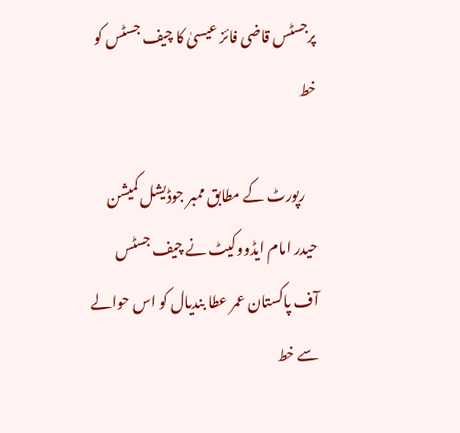پرجسٹس قاضی فائز عیسیٰ کا چیف جسٹس کو خط

    رپورٹ کے مطابق ممبر جوڈیشل کمیشن حیدر امام ایڈووکیٹ نے چیف جسٹس آف پاکستان عمر عطا بندیال کو اس حوالے سے خط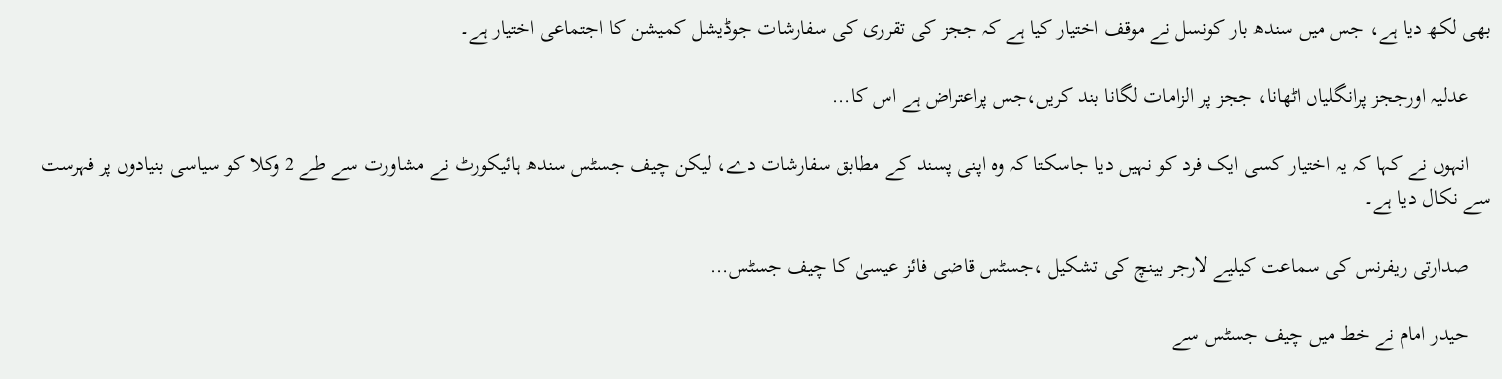بھی لکھ دیا ہے، جس میں سندھ بار کونسل نے موقف اختیار کیا ہے کہ ججز کی تقرری کی سفارشات جوڈیشل کمیشن کا اجتماعی اختیار ہے۔

    عدلیہ اورججز پرانگلیاں اٹھانا، ججز پر الزامات لگانا بند کریں،جس پراعتراض ہے اس کا…

    انہوں نے کہا کہ یہ اختیار کسی ایک فرد کو نہیں دیا جاسکتا کہ وہ اپنی پسند کے مطابق سفارشات دے، لیکن چیف جسٹس سندھ ہائیکورٹ نے مشاورت سے طے 2 وکلا کو سیاسی بنیادوں پر فہرست سے نکال دیا ہے۔

    صدارتی ریفرنس کی سماعت کیلیے لارجر بینچ کی تشکیل ،جسٹس قاضی فائز عیسیٰ کا چیف جسٹس…

    حیدر امام نے خط میں چیف جسٹس سے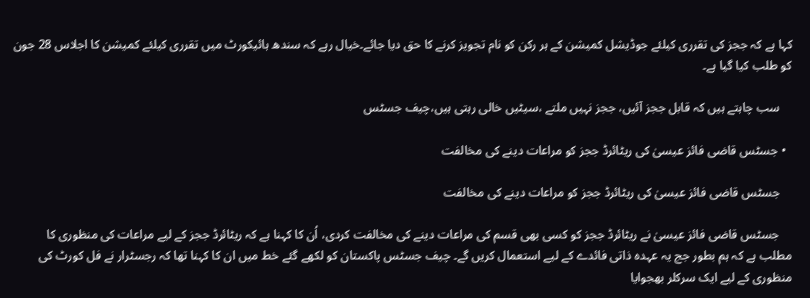کہا ہے کہ ججز کی تقرری کیلئے جوڈیشل کمیشن کے ہر رکن کو نام تجویز کرنے کا حق دیا جائے۔خیال رہے کہ سندھ ہائیکورٹ میں تقرری کیلئے کمیشن کا اجلاس 28 جون کو طلب کیا گیا ہے۔

    سب چاہتے ہیں کہ قابل ججز آئیں، ججز نہیں ملتے ،سیٹیں خالی رہتی ہیں،چیف جسٹس

  • جسٹس قاضی فائز عیسیٰ کی ریٹائرڈ ججز کو مراعات دینے کی مخالفت

    جسٹس قاضی فائز عیسیٰ کی ریٹائرڈ ججز کو مراعات دینے کی مخالفت

    جسٹس قاضی فائز عیسیٰ نے ریٹائرڈ ججز کو کسی بھی قسم کی مراعات دینے کی مخالفت کردی، اُن کا کہنا ہے کہ ریٹائرڈ ججز کے لیے مراعات کی منظوری کا مطلب ہے کہ ہم بطور جج یہ عہدہ ذاتی فائدے کے لیے استعمال کریں گے۔ چیف جسٹس پاکستان کو لکھے گئے خط میں ان کا کہنا تھا کہ رجسٹرار نے فل کورٹ کی منظوری کے لیے ایک سرکلر بھجوایا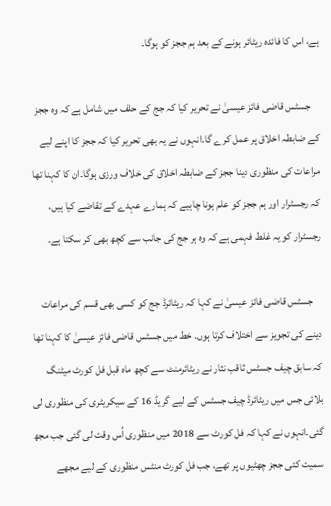ہے، اس کا فائدہ ریٹائر ہونے کے بعد ہم ججز کو ہوگا۔

    جسٹس قاضی فائز عیسیٰ نے تحریر کیا کہ جج کے حلف میں شامل ہے کہ وہ ججز کے ضابطہ اخلاق پر عمل کرے گا۔انہوں نے یہ بھی تحریر کیا کہ ججز کا اپنے لیے مراعات کی منظوری دینا ججز کے ضابطہ اخلاق کی خلاف ورزی ہوگا۔ان کا کہنا تھا کہ رجسٹرار اور ہم ججز کو علم ہونا چاہیے کہ ہمارے عہدے کے تقاضے کیا ہیں، رجسٹرار کو یہ غلط فہمی ہے کہ وہ ہر جج کی جانب سے کچھ بھی کر سکتا ہے۔

    جسٹس قاضی فائز عیسیٰ نے کہا کہ ریٹائرڈ جج کو کسی بھی قسم کی مراعات دینے کی تجویز سے اختلاف کرتا ہوں۔ خط میں جسٹس قاضی فائز عیسیٰ کا کہنا تھا کہ سابق چیف جسٹس ثاقب نثار نے ریٹائرمنٹ سے کچھ ماہ قبل فل کورٹ میٹنگ بلائی جس میں ریٹائرڈ چیف جسٹس کے لیے گریڈ 16 کے سیکریٹری کی منظوری لی گئی۔انہوں نے کہا کہ فل کورٹ سے 2018 میں منظوری اُس وقت لی گئی جب مجھ سمیت کئی ججز چھٹیوں پر تھے، جب فل کورٹ منٹس منظوری کے لیے مجھے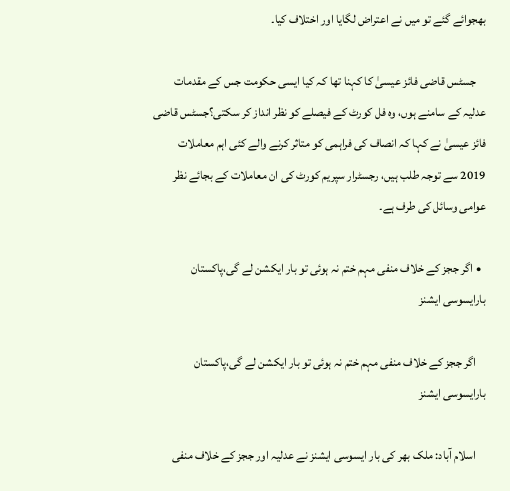بھجوائے گئے تو میں نے اعتراض لگایا اور اختلاف کیا۔

    جسٹس قاضی فائز عیسیٰ کا کہنا تھا کہ کیا ایسی حکومت جس کے مقدمات عدلیہ کے سامنے ہوں، وہ فل کورٹ کے فیصلے کو نظر انداز کر سکتی؟جسٹس قاضی فائز عیسیٰ نے کہا کہ انصاف کی فراہمی کو متاثر کرنے والے کئی اہم معاملات 2019 سے توجہ طلب ہیں، رجسٹرار سپریم کورٹ کی ان معاملات کے بجائے نظر عوامی وسائل کی طرف ہے۔

  • اگر ججز کے خلاف منفی مہم ختم نہ ہوئی تو بار ایکشن لے گی،پاکستان  بارایسوسی ایشنز

    اگر ججز کے خلاف منفی مہم ختم نہ ہوئی تو بار ایکشن لے گی،پاکستان بارایسوسی ایشنز

    اسلام آباد: ملک بھر کی بار ایسوسی ایشنز نے عدلیہ اور ججز کے خلاف منفی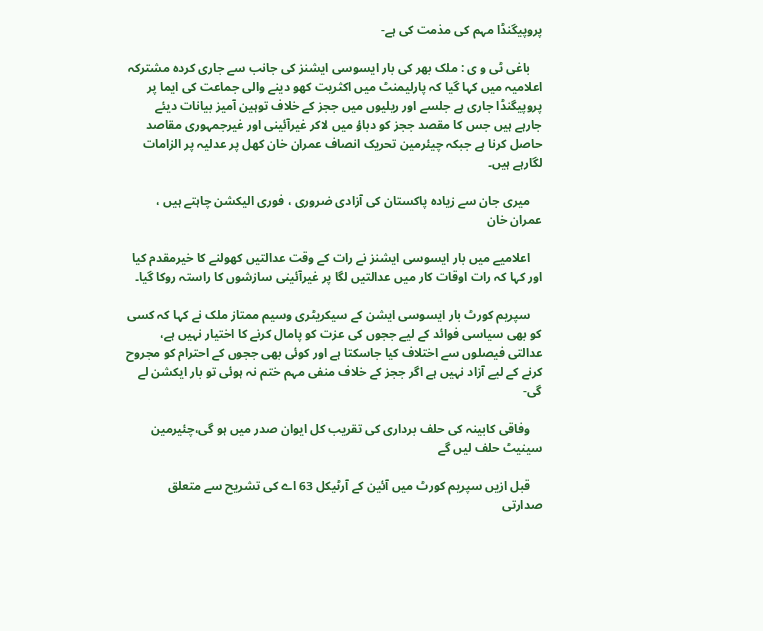پروپیگنڈا مہم کی مذمت کی ہے-

    باغی ٹی و ی : ملک بھر کی بار ایسوسی ایشنز کی جانب سے جاری کردہ مشترکہ اعلامیہ میں کہا گیا کہ پارلیمنٹ میں اکثریت کھو دینے والی جماعت کی ایما پر پروپیگنڈا جاری ہے جلسے اور ریلیوں میں ججز کے خلاف توہین آمیز بیانات دیئے جارہے ہیں جس کا مقصد ججز کو دباؤ میں لاکر غیرآئینی اور غیرجمہوری مقاصد حاصل کرنا ہے جبکہ چیئرمین تحریک انصاف عمران خان کھل پر عدلیہ پر الزامات لگارہے ہیں۔

    میری جان سے زیادہ پاکستان کی آزادی ضروری ، فوری الیکشن چاہتے ہیں ، عمران خان

    اعلامیے میں بار ایسوسی ایشنز نے رات کے وقت عدالتیں کھولنے کا خیرمقدم کیا اور کہا کہ رات اوقات کار میں عدالتیں لگا پر غیرآئینی سازشوں کا راستہ روکا گیا۔

    سپریم کورٹ بار ایسوسی ایشن کے سیکریٹری وسیم ممتاز ملک نے کہا کہ کسی کو بھی سیاسی فوائد کے لیے ججوں کی عزت کو پامال کرنے کا اختیار نہیں ہے، عدالتی فیصلوں سے اختلاف کیا جاسکتا ہے اور کوئی بھی ججوں کے احترام کو مجروح کرنے کے لیے آزاد نہیں ہے اگر ججز کے خلاف منفی مہم ختم نہ ہوئی تو بار ایکشن لے گی-

    وفاقی کابینہ کی حلف برداری کی تقریب کل ایوان صدر میں ہو گی،چئیرمین سینیٹ حلف لیں گے

    قبل ازیں سپریم کورٹ میں آئین کے آرٹیکل 63 اے کی تشریح سے متعلق صدارتی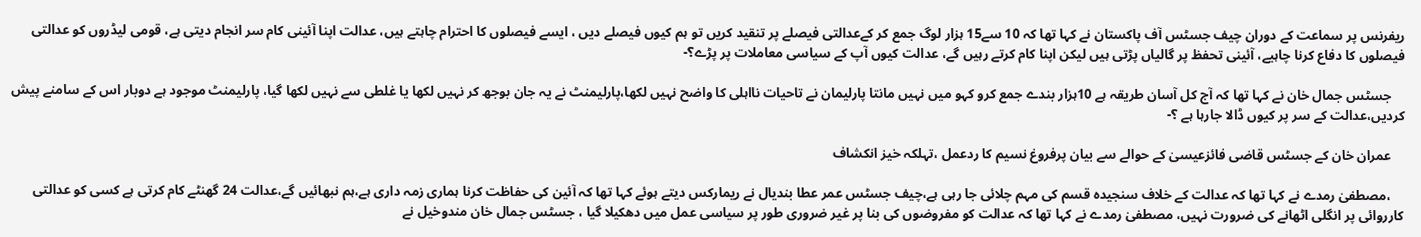ریفرنس پر سماعت کے دوران چیف جسٹس آف پاکستان نے کہا تھا کہ 10 سے15 ہزار لوگ جمع کر کےعدالتی فیصلے پر تنقید کریں تو ہم کیوں فیصلے دیں ، ایسے فیصلوں کا احترام چاہتے ہیں، عدالت اپنا آئینی کام سر انجام دیتی ہے، قومی لیڈروں کو عدالتی فیصلوں کا دفاع کرنا چاہیے، آئینی تحفظ پر گالیاں پڑتی ہیں لیکن اپنا کام کرتے رہیں گے، عدالت کیوں آپ کے سیاسی معاملات پر پڑے؟-

    جسٹس جمال خان نے کہا تھا کہ آج کل آسان طریقہ ہے 10ہزار بندے جمع کرو کہو میں نہیں مانتا پارلیمان نے تاحیات نااہلی کا واضح نہیں لکھا،پارلیمنٹ نے یہ جان بوجھ کر نہیں لکھا یا غلطی سے نہیں لکھا گیا، پارلیمنٹ موجود ہے دوبار اس کے سامنے پیش کردیں،عدالت کے سر پر کیوں ڈالا جارہا ہے ؟-

    عمران خان کے جسٹس قاضی فائزعیسیٰ کے حوالے سے بیان پرفروغ نسیم کا ردعمل ،تہلکہ خیز انکشاف

    ،مصطفیٰ رمدے نے کہا تھا کہ عدالت کے خلاف سنجیدہ قسم کی مہم چلائی جا رہی ہے،چیف جسٹس عمر عطا بندیال نے ریمارکس دیتے ہوئے کہا تھا کہ آئین کی حفاظت کرنا ہماری زمہ داری ہے،ہم نبھائیں گے،عدالت 24 گھنٹے کام کرتی ہے کسی کو عدالتی کارروائی پر انگلی اٹھانے کی ضرورت نہیں، مصطفیٰ رمدے نے کہا تھا کہ عدالت کو مفروضوں کی بنا پر غیر ضروری طور پر سیاسی عمل میں دھکیلا گیا ، جسٹس جمال خان مندوخیل نے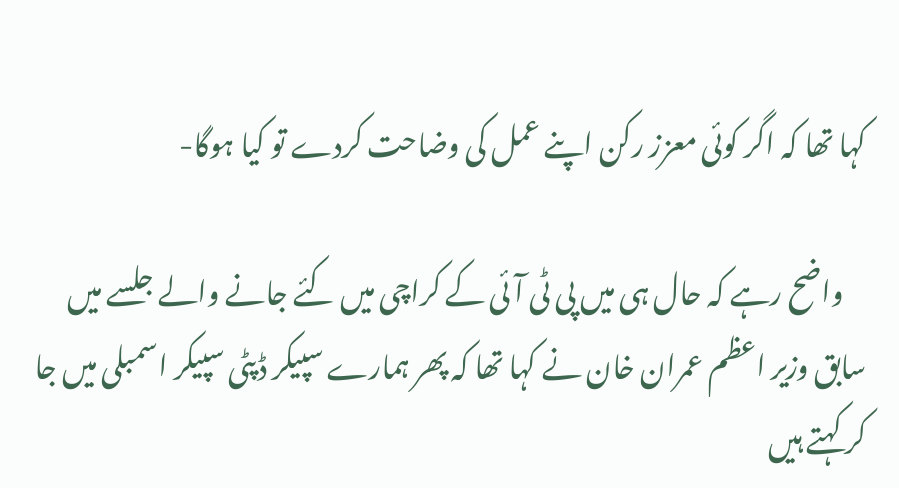کہا تھا کہ اگر کوئی معزز رکن اپنے عمل کی وضاحت کردے تو کیا ہوگا-

    واضح رہے کہ حال ہی میں پی ٹی آئی کے کراچی میں کئے جانے والے جلسے میں سابق وزیر اعظم عمران خان نے کہا تھا کہ پھر ہمارے سپیکر ڈپٹی سپیکر اسمبلی میں جا کر کہتے ہیں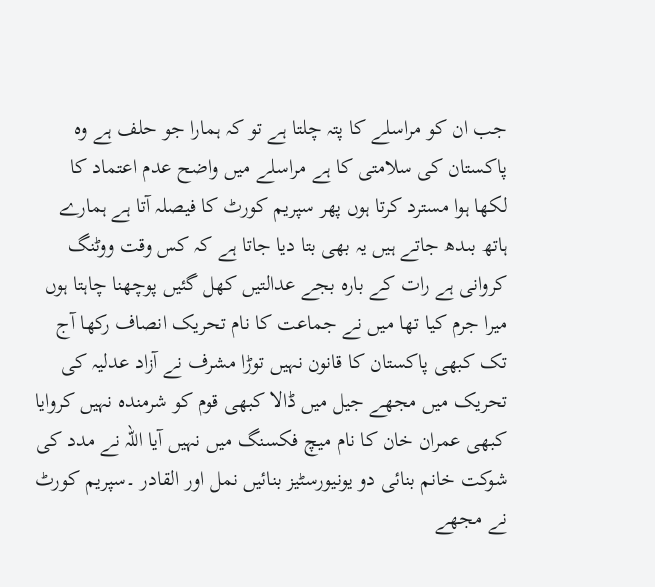جب ان کو مراسلے کا پتہ چلتا ہے تو کہ ہمارا جو حلف ہے وہ پاکستان کی سلامتی کا ہے مراسلے میں واضح عدم اعتماد کا لکھا ہوا مسترد کرتا ہوں پھر سپریم کورٹ کا فیصلہ آتا ہے ہمارے ہاتھ بںدھ جاتے ہیں یہ بھی بتا دیا جاتا ہے کہ کس وقت ووٹنگ کروانی ہے رات کے بارہ بجے عدالتیں کھل گئیں پوچھنا چاہتا ہوں میرا جرم کیا تھا میں نے جماعت کا نام تحریک انصاف رکھا آج تک کبھی پاکستان کا قانون نہیں توڑا مشرف نے آزاد عدلیہ کی تحریک میں مجھے جیل میں ڈالا کبھی قوم کو شرمندہ نہیں کروایا کبھی عمران خان کا نام میچ فکسنگ میں نہیں آیا اللہ نے مدد کی شوکت خانم بنائی دو یونیورسٹیز بنائیں نمل اور القادر ۔سپریم کورٹ نے مجھے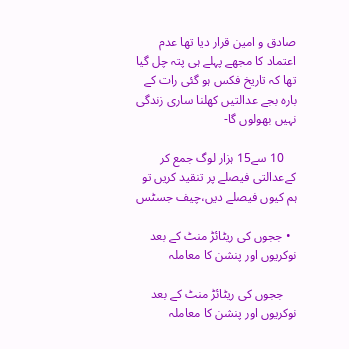صادق و امین قرار دیا تھا عدم اعتماد کا مجھے پہلے ہی پتہ چل گیا تھا کہ تاریخ فکس ہو گئی رات کے بارہ بجے عدالتیں کھلنا ساری زندگی نہیں بھولوں گا-

    10 سے15 ہزار لوگ جمع کر کےعدالتی فیصلے پر تنقید کریں تو ہم کیوں فیصلے دیں،چیف جسٹس

  • ججوں کی ریٹائڑ منٹ کے بعد نوکریوں اور پنشن کا معاملہ

    ججوں کی ریٹائڑ منٹ کے بعد نوکریوں اور پنشن کا معاملہ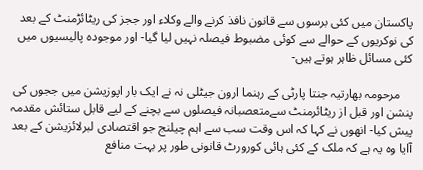پاکستان میں کئی برسوں سے قانون نافذ کرنے والے وکلاء اور ججز کی ریٹائڑمنٹ کے بعد کی نوکریوں کے حوالے سے کوئی مضبوط فیصلہ نہیں لیا گیا- اور موجودہ پالیسیوں میں کئی مسائل ظاہر ہوتے ہیں-

    مرحومہ بھارتیہ جنتا پارٹی کے رہنما ارون جیٹلی نہ نے ایک بار اپوزیشن میں ججوں کی پنشن اور قبل از ریٹائرمنٹ سےمتعصبانہ فیصلوں سے بچنے کے لیے قابل ستائش مقدمہ پیش کیا- انھوں نے کہا کہ اس وقت سب سے اہم چیلنج جو اقتصادی لبرلائزیشن کے بعد آایا وہ یہ ہے کہ ملک کے کئی ہائی کورورٹ قانونی طور پر بہت منافع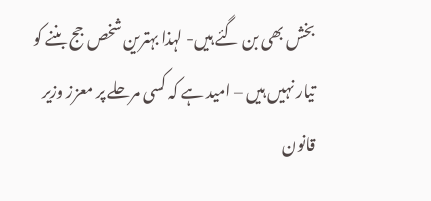بخش بھی بن گئے ہیں- لہذا بہترین شخص جج بننے کو تیار نہیں ہیں – امید ہے کہ کسی مرحلے پر معزز وزیر قانون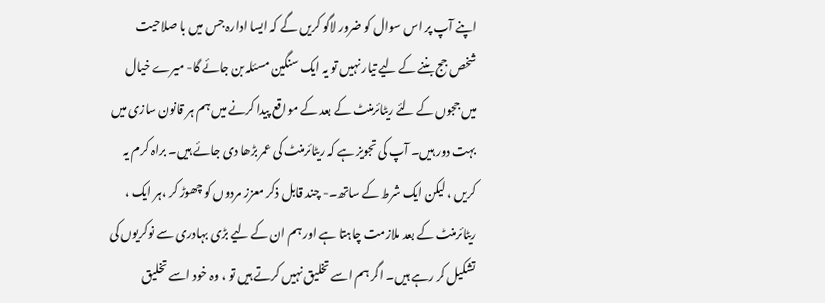اپنے آپ پر اس سوال کو ضرور لاگو کریں گے کہ ایسا ادارہ جس میں با صلاحیت شخص جج بننے کے لیے تیار نہیں تو یہ ایک سنگین مسئلہ بن جائے گا- میرے خیال میں ججوں کے لئے ریٹائرمنٹ کے بعد کے مواقع پیدا کرنے میں ہم ہر قانون سازی میں بہت دور ہیں۔ آپ کی تجویز ہے کہ ریٹائرمنٹ کی عمر بڑھا دی جائے ہیں۔ براہ کرم یہ کریں ، لیکن ایک شرط کے ساتھ۔- چند قابل ذکر معزز مردوں کو چھوڑ کر ،ہر ایک ، ریٹائرمنٹ کے بعد ملازمت چاہتا ہے اور ہم ان کے لیے بڑی بہادری سے نوکریوں کی تشکیل کر رہے ہیں۔ اگر ہم اسے تخلیق نہیں کرتے ہیں تو ، وہ خود اسے تخلیق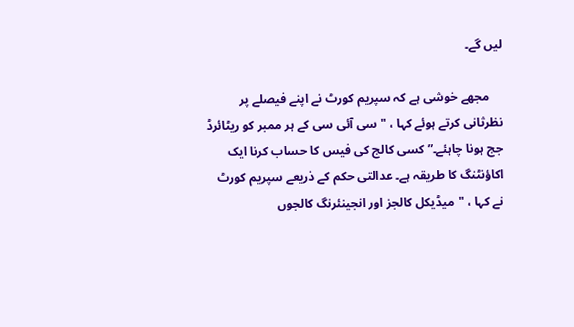لیں گے۔

    مجھے خوشی ہے کہ سپریم کورٹ نے اپنے فیصلے پر نظرثانی کرتے ہوئے کہا ، "سی آئی سی کے ہر ممبر کو ریٹائرڈ جج ہونا چاہئے۔” کسی کالج کی فیس کا حساب کرنا ایک اکاؤنٹنگ کا طریقہ ہے۔ عدالتی حکم کے ذریعے سپریم کورٹ نے کہا ، "میڈیکل کالجز اور انجینئرنگ کالجوں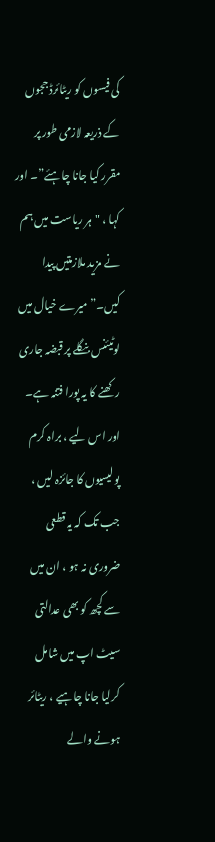کی فیسوں کو ریٹائرڈ ججوں کے ذریعہ لازمی طور پر مقرر کیا جانا چاہئے”۔ اور کہا ، "ہر ریاست میں ہم نے مزید ملازمتیں پیدا کیں۔” میرے خیال میں لوٹیئنس بنگلے پر قبضہ جاری رکھنے کا یہ پورا فتنہ ہے۔ اور اس لیے ، براہ کرم پولیسیوں کا جائزہ لیں ، جب تک کہ یہ قطعی ضروری نہ ہو ، ان میں سے کچھ کو بھی عدالتی سیٹ اپ میں شامل کرلیا جانا چاہیے ، ریٹائر ہونے والے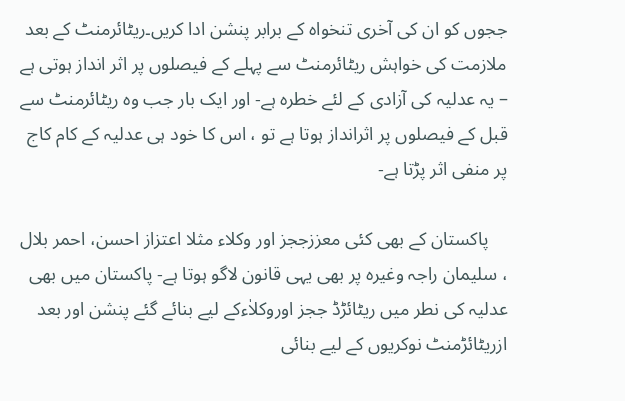ججوں کو ان کی آخری تنخواہ کے برابر پنشن ادا کریں۔ریٹائرمنٹ کے بعد ملازمت کی خواہش ریٹائرمنٹ سے پہلے کے فیصلوں پر اثر انداز ہوتی ہے – یہ عدلیہ کی آزادی کے لئے خطرہ ہے- اور ایک بار جب وہ ریٹائرمنٹ سے قبل کے فیصلوں پر اثرانداز ہوتا ہے تو ، اس کا خود ہی عدلیہ کے کام کاج پر منفی اثر پڑتا ہے-

    پاکستان کے بھی کئی معززججز اور وکلاء مثلا اعتزاز احسن، احمر بلال ، سلیمان راجہ وغیرہ پر بھی یہی قانون لاگو ہوتا ہے- پاکستان میں بھی عدلیہ کی نطر میں ریٹائڑڈ ججز اوروکلاٰءکے لیے بنائے گئے پنشن اور بعد ازریٹائڑمنٹ نوکریوں کے لیے بنائی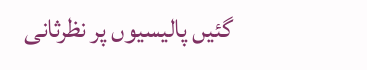گئیں پالیسیوں پر نظرثانی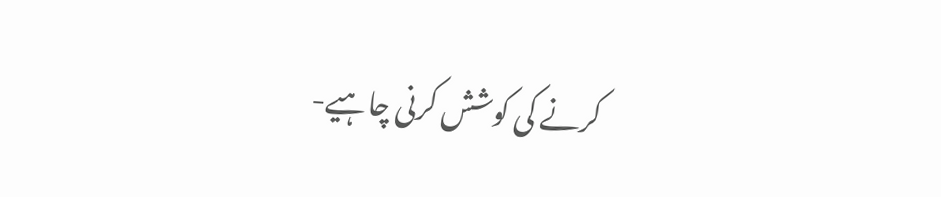کرنے کی کوشش کرنی چاہیے-